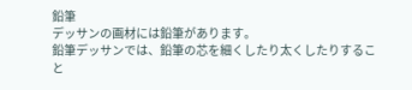鉛筆
デッサンの画材には鉛筆があります。
鉛筆デッサンでは、鉛筆の芯を細くしたり太くしたりすること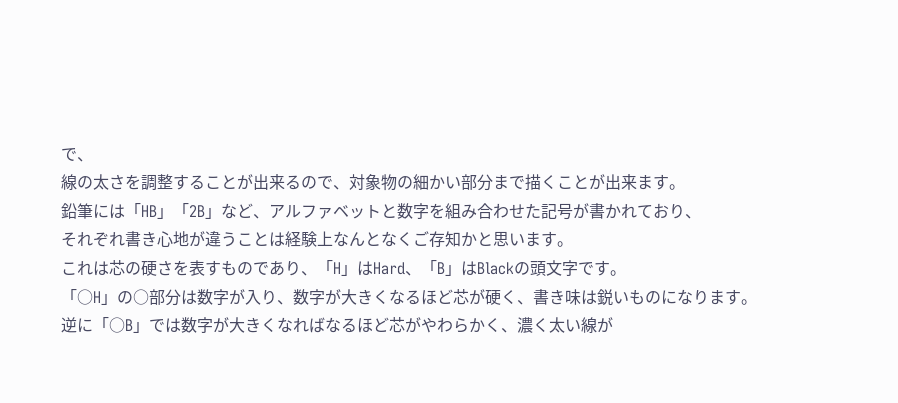で、
線の太さを調整することが出来るので、対象物の細かい部分まで描くことが出来ます。
鉛筆には「HB」「2B」など、アルファベットと数字を組み合わせた記号が書かれており、
それぞれ書き心地が違うことは経験上なんとなくご存知かと思います。
これは芯の硬さを表すものであり、「H」はHard、「B」はBlackの頭文字です。
「○H」の○部分は数字が入り、数字が大きくなるほど芯が硬く、書き味は鋭いものになります。
逆に「○B」では数字が大きくなればなるほど芯がやわらかく、濃く太い線が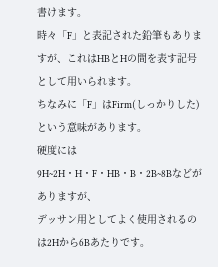書けます。
時々「F」と表記された鉛筆もありますが、これはHBとHの間を表す記号として用いられます。
ちなみに「F」はFirm(しっかりした)という意味があります。
硬度には9H~2H・H・F・HB・B・2B~8Bなどがありますが、
デッサン用としてよく使用されるのは2Hから6Bあたりです。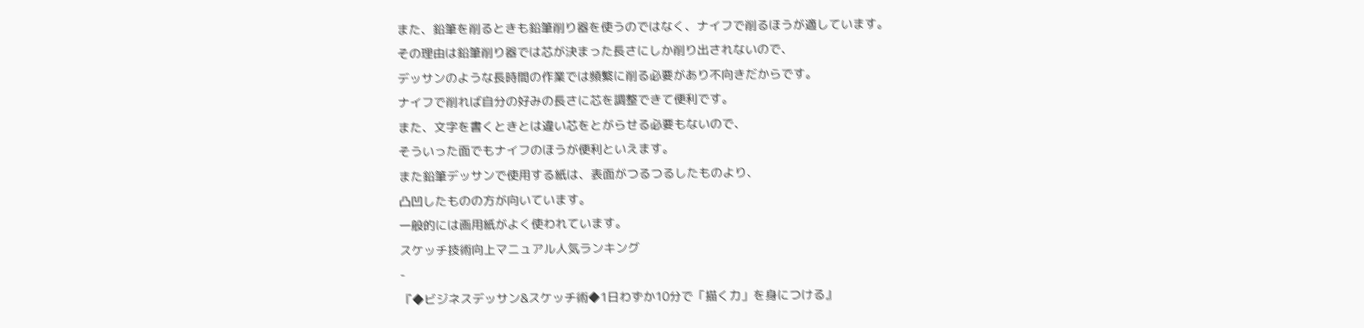また、鉛筆を削るときも鉛筆削り器を使うのではなく、ナイフで削るほうが適しています。
その理由は鉛筆削り器では芯が決まった長さにしか削り出されないので、
デッサンのような長時間の作業では頻繁に削る必要があり不向きだからです。
ナイフで削れば自分の好みの長さに芯を調整できて便利です。
また、文字を書くときとは違い芯をとがらせる必要もないので、
そういった面でもナイフのほうが便利といえます。
また鉛筆デッサンで使用する紙は、表面がつるつるしたものより、
凸凹したものの方が向いています。
一般的には画用紙がよく使われています。
スケッチ技術向上マニュアル人気ランキング
-
『◆ビジネスデッサン&スケッチ術◆1日わずか10分で「描く力」を身につける』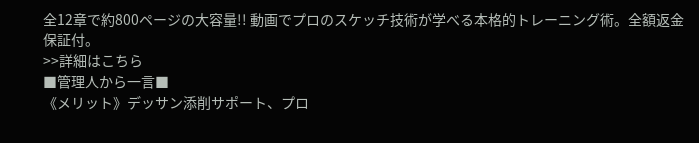全12章で約800ページの大容量!! 動画でプロのスケッチ技術が学べる本格的トレーニング術。全額返金保証付。
>>詳細はこちら
■管理人から一言■
《メリット》デッサン添削サポート、プロ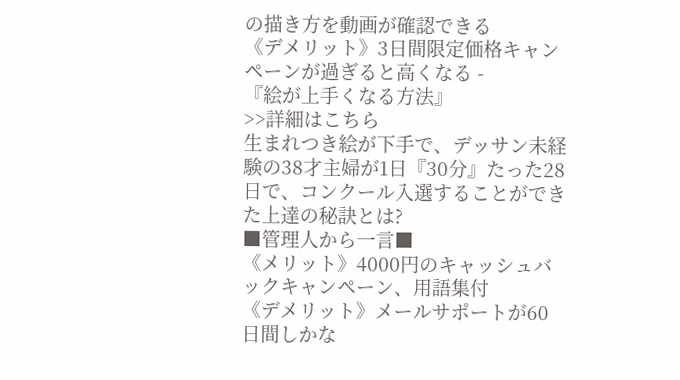の描き方を動画が確認できる
《デメリット》3日間限定価格キャンペーンが過ぎると高くなる -
『絵が上手くなる方法』
>>詳細はこちら
生まれつき絵が下手で、デッサン未経験の38才主婦が1日『30分』たった28日で、コンクール入選することができた上達の秘訣とは?
■管理人から一言■
《メリット》4000円のキャッシュバックキャンペーン、用語集付
《デメリット》メールサポートが60日間しかな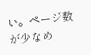い。ページ数が少なめ